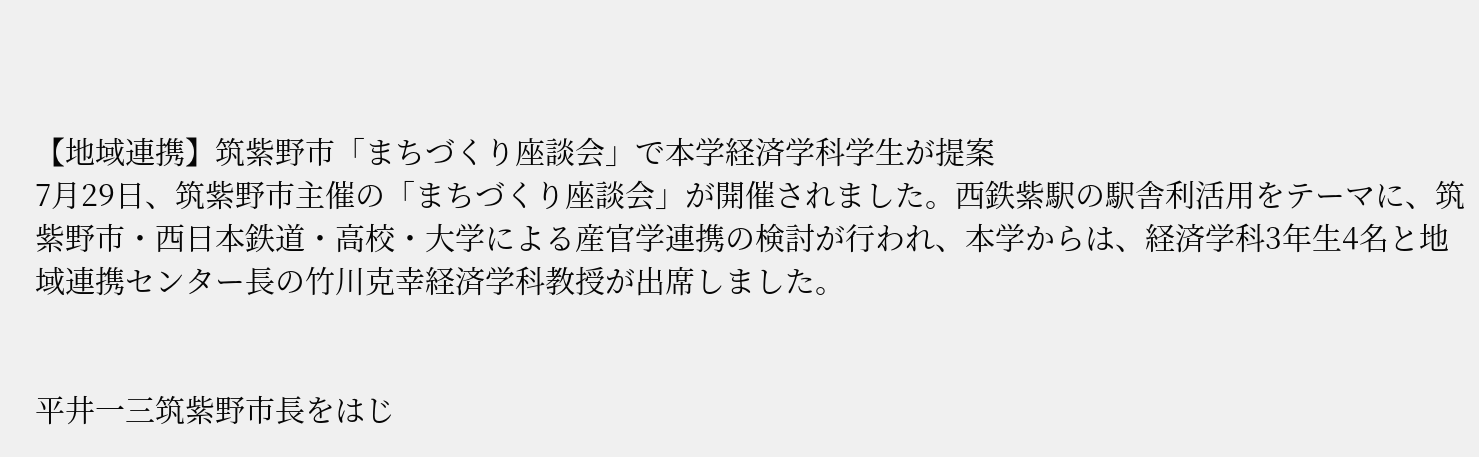【地域連携】筑紫野市「まちづくり座談会」で本学経済学科学生が提案
7月29日、筑紫野市主催の「まちづくり座談会」が開催されました。西鉄紫駅の駅舎利活用をテーマに、筑紫野市・西日本鉄道・高校・大学による産官学連携の検討が行われ、本学からは、経済学科3年生4名と地域連携センター長の竹川克幸経済学科教授が出席しました。


平井一三筑紫野市長をはじ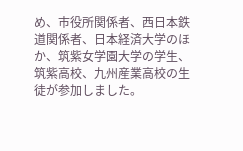め、市役所関係者、西日本鉄道関係者、日本経済大学のほか、筑紫女学園大学の学生、筑紫高校、九州産業高校の生徒が参加しました。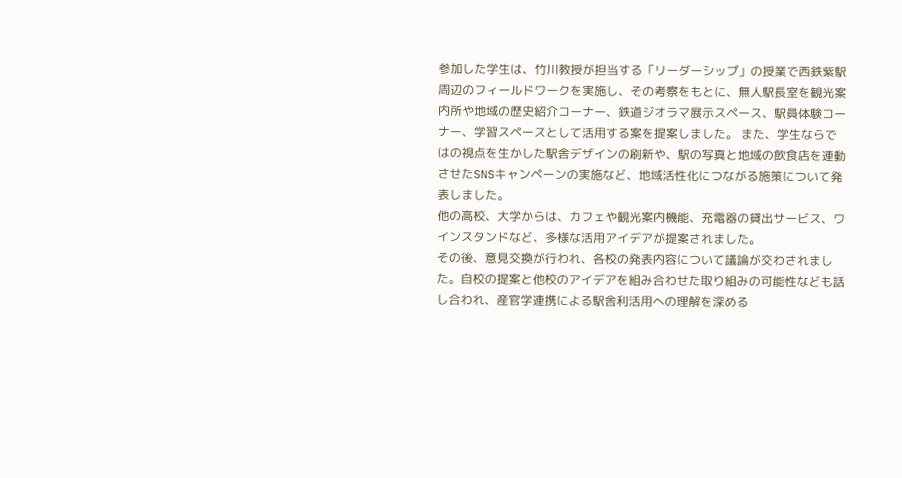参加した学生は、竹川教授が担当する「リーダーシップ」の授業で西鉄紫駅周辺のフィールドワークを実施し、その考察をもとに、無人駅長室を観光案内所や地域の歴史紹介コーナー、鉄道ジオラマ展示スペース、駅員体験コーナー、学習スペースとして活用する案を提案しました。 また、学生ならではの視点を生かした駅舎デザインの刷新や、駅の写真と地域の飲食店を連動させたSNSキャンペーンの実施など、地域活性化につながる施策について発表しました。
他の高校、大学からは、カフェや観光案内機能、充電器の貸出サービス、ワインスタンドなど、多様な活用アイデアが提案されました。
その後、意見交換が行われ、各校の発表内容について議論が交わされました。自校の提案と他校のアイデアを組み合わせた取り組みの可能性なども話し合われ、産官学連携による駅舎利活用への理解を深める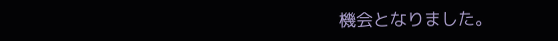機会となりました。